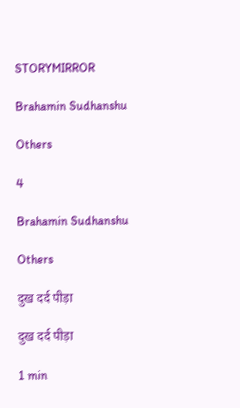STORYMIRROR

Brahamin Sudhanshu

Others

4

Brahamin Sudhanshu

Others

दुख दर्द पीड़ा

दुख दर्द पीड़ा

1 min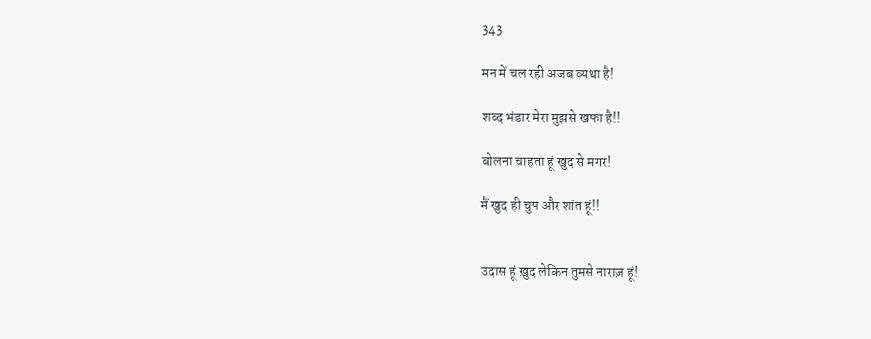343

मन में चल रही अजब व्यथा है!

शब्द भंडार मेरा मुझसे खफा है!!

बोलना चाहता हूं खुद से मगर!

मैं खुद ही चुप और शांत हूं!!


उदास हूं ख़ुद लेकिन तुमसे नाराज़ हूं!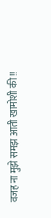वजह ना मुझे समझ आती खामोशी की!!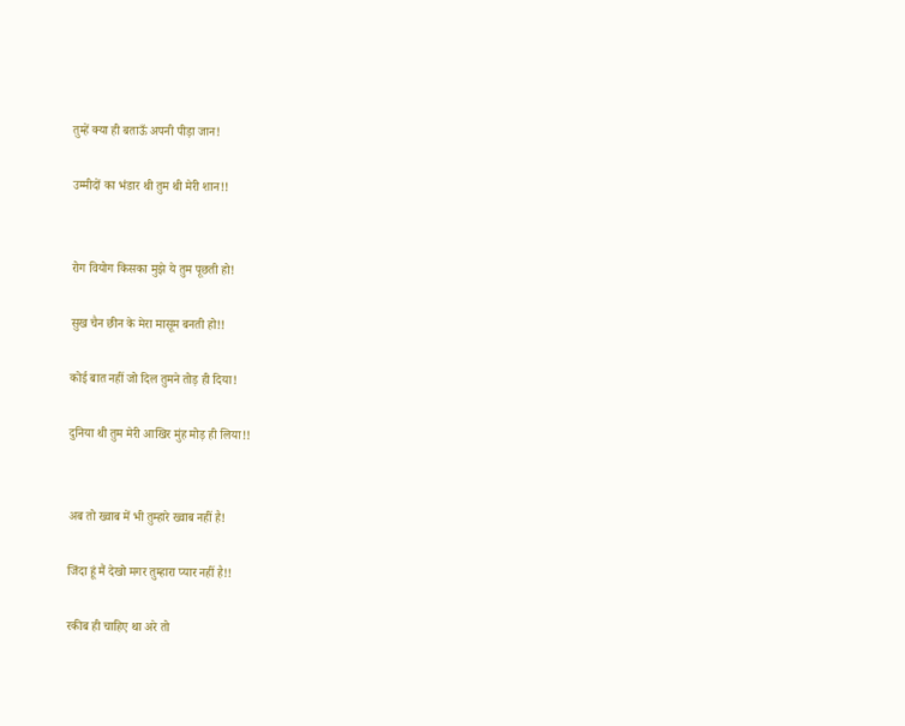तुम्हें क्या ही बताऊँ अपनी पीड़ा जान!

उम्मीदों का भंडार थी तुम थी मेरी शान!!


रोग वियोग किसका मुझे ये तुम पूछती हो!

सुख चैन छीन के मेरा मासूम बनती हो!!

कोई बात नहीं जो दिल तुमने तोड़ ही दिया!

दुनिया थी तुम मेरी आखिर मुंह मोड़ ही लिया!!


अब तो ख्वाब में भी तुम्हारे ख्वाब नहीं है!

जिंदा हूं मैं देखो मगर तुम्हारा प्यार नहीं है!!

रकीब ही चाहिए था अरे तो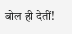बोल ही देतीं!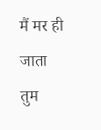मैं मर ही जाता तुम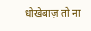धोखेबाज़ तो ना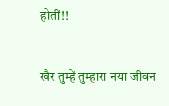होतीं!!


खैर तुम्हें तुम्हारा नया जीवन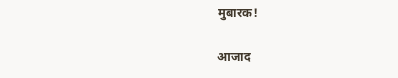मुबारक!

आजाद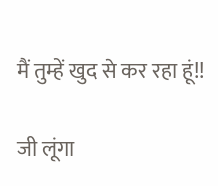मैं तुम्हें खुद से कर रहा हूं!!

जी लूंगा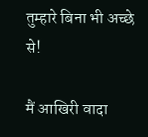तुम्हारे बिना भी अच्छे से!

मैं आखिरी वादा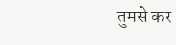तुमसे कर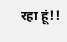रहा हूं!!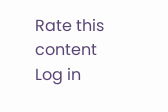Rate this content
Log in